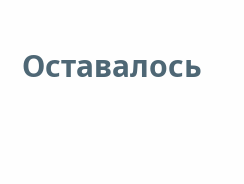Оставалось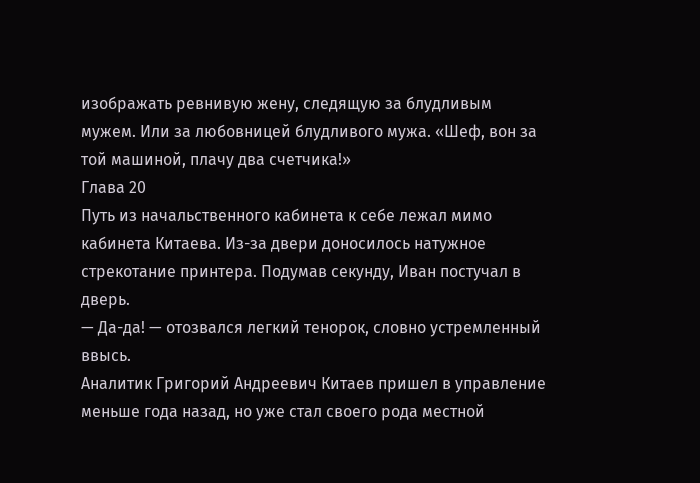изображать ревнивую жену, следящую за блудливым мужем. Или за любовницей блудливого мужа. «Шеф, вон за той машиной, плачу два счетчика!»
Глава 20
Путь из начальственного кабинета к себе лежал мимо кабинета Китаева. Из-за двери доносилось натужное стрекотание принтера. Подумав секунду, Иван постучал в дверь.
— Да-да! — отозвался легкий тенорок, словно устремленный ввысь.
Аналитик Григорий Андреевич Китаев пришел в управление меньше года назад, но уже стал своего рода местной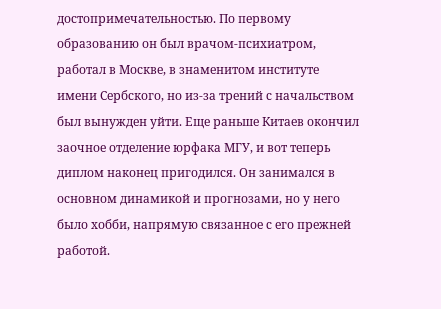достопримечательностью. По первому образованию он был врачом-психиатром, работал в Москве, в знаменитом институте имени Сербского, но из-за трений с начальством был вынужден уйти. Еще раньше Китаев окончил заочное отделение юрфака МГУ, и вот теперь диплом наконец пригодился. Он занимался в основном динамикой и прогнозами, но у него было хобби, напрямую связанное с его прежней работой.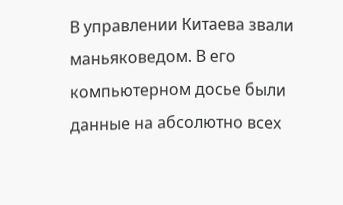В управлении Китаева звали маньяковедом. В его компьютерном досье были данные на абсолютно всех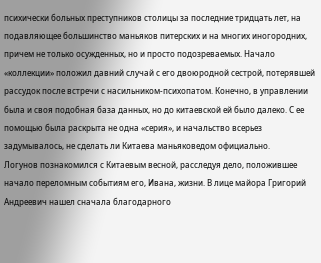психически больных преступников столицы за последние тридцать лет, на подавляющее большинство маньяков питерских и на многих иногородних, причем не только осужденных, но и просто подозреваемых. Начало «коллекции» положил давний случай с его двоюродной сестрой, потерявшей рассудок после встречи с насильником-психопатом. Конечно, в управлении была и своя подобная база данных, но до китаевской ей было далеко. С ее помощью была раскрыта не одна «серия», и начальство всерьез задумывалось, не сделать ли Китаева маньяковедом официально.
Логунов познакомился с Китаевым весной, расследуя дело, положившее начало переломным событиям его, Ивана, жизни. В лице майора Григорий Андреевич нашел сначала благодарного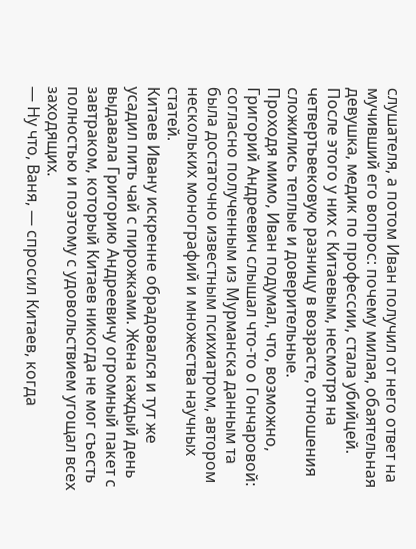слушателя, а потом Иван получил от него ответ на мучивший его вопрос: почему милая, обаятельная девушка, медик по профессии, стала убийцей. После этого у них с Китаевым, несмотря на четвертьвековую разницу в возрасте, отношения сложились теплые и доверительные.
Проходя мимо, Иван подумал, что, возможно, Григорий Андреевич слышал что-то о Гончаровой: согласно полученным из Мурманска данным та была достаточно известным психиатром, автором нескольких монографий и множества научных статей.
Китаев Ивану искренне обрадовался и тут же усадил пить чай с пирожками. Жена каждый день выдавала Григорию Андреевичу огромный пакет с завтраком, который Китаев никогда не мог съесть полностью и поэтому с удовольствием угощал всех заходящих.
— Ну что, Ваня, — спросил Китаев, когда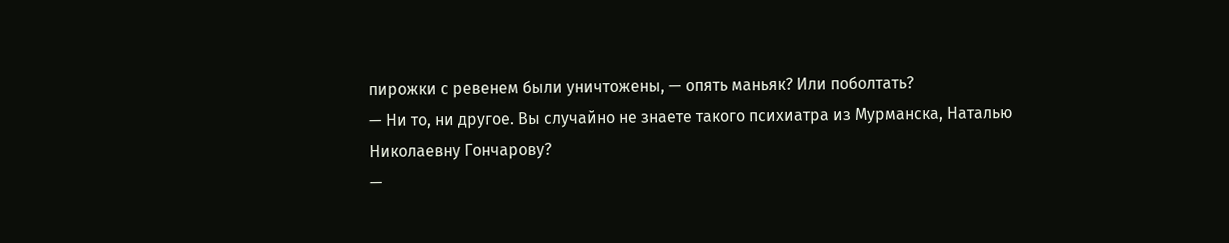пирожки с ревенем были уничтожены, — опять маньяк? Или поболтать?
— Ни то, ни другое. Вы случайно не знаете такого психиатра из Мурманска, Наталью Николаевну Гончарову?
—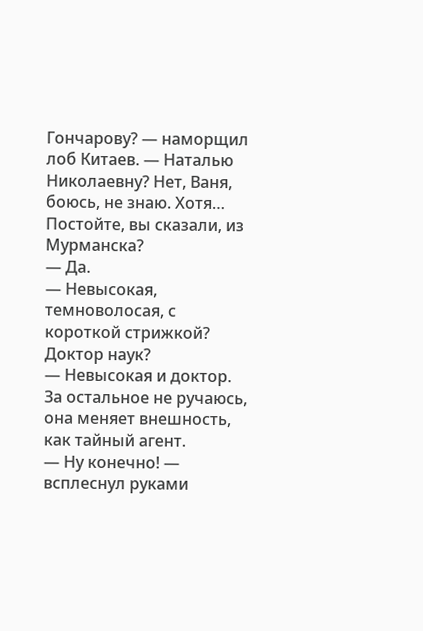Гончарову? — наморщил лоб Китаев. — Наталью Николаевну? Нет, Ваня, боюсь, не знаю. Хотя… Постойте, вы сказали, из Мурманска?
— Да.
— Невысокая, темноволосая, с короткой стрижкой? Доктор наук?
— Невысокая и доктор. За остальное не ручаюсь, она меняет внешность, как тайный агент.
— Ну конечно! — всплеснул руками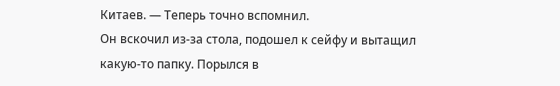Китаев. — Теперь точно вспомнил.
Он вскочил из-за стола, подошел к сейфу и вытащил какую-то папку. Порылся в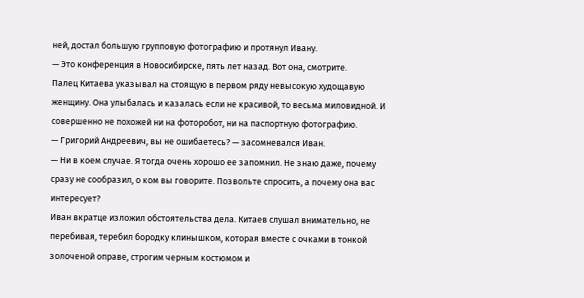ней, достал большую групповую фотографию и протянул Ивану.
— Это конференция в Новосибирске, пять лет назад. Вот она, смотрите.
Палец Китаева указывал на стоящую в первом ряду невысокую худощавую женщину. Она улыбалась и казалась если не красивой, то весьма миловидной. И совершенно не похожей ни на фоторобот, ни на паспортную фотографию.
— Григорий Андреевич, вы не ошибаетесь? — засомневался Иван.
— Ни в коем случае. Я тогда очень хорошо ее запомнил. Не знаю даже, почему сразу не сообразил, о ком вы говорите. Позвольте спросить, а почему она вас интересует?
Иван вкратце изложил обстоятельства дела. Китаев слушал внимательно, не перебивая, теребил бородку клинышком, которая вместе с очками в тонкой золоченой оправе, строгим черным костюмом и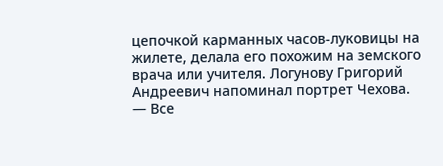цепочкой карманных часов-луковицы на жилете, делала его похожим на земского врача или учителя. Логунову Григорий Андреевич напоминал портрет Чехова.
— Все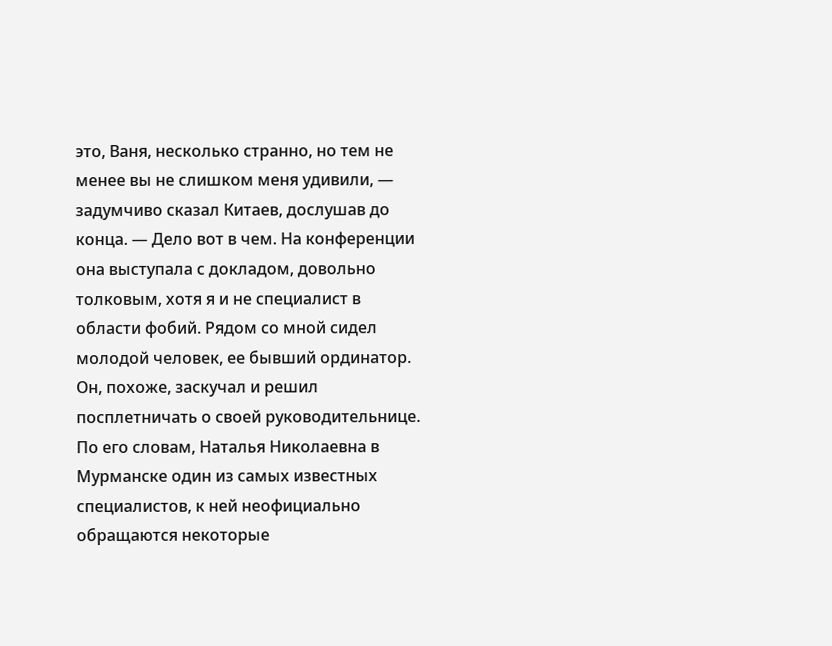это, Ваня, несколько странно, но тем не менее вы не слишком меня удивили, — задумчиво сказал Китаев, дослушав до конца. — Дело вот в чем. На конференции она выступала с докладом, довольно толковым, хотя я и не специалист в области фобий. Рядом со мной сидел молодой человек, ее бывший ординатор. Он, похоже, заскучал и решил посплетничать о своей руководительнице. По его словам, Наталья Николаевна в Мурманске один из самых известных специалистов, к ней неофициально обращаются некоторые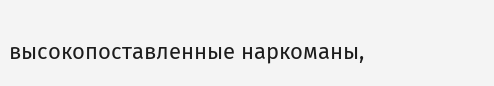высокопоставленные наркоманы,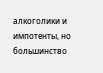алкоголики и импотенты, но большинство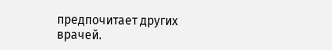предпочитает других врачей.